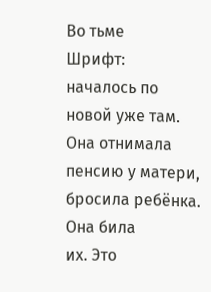Во тьме
Шрифт:
началось по новой уже там. Она отнимала пенсию у матери, бросила ребёнка. Она била
их. Это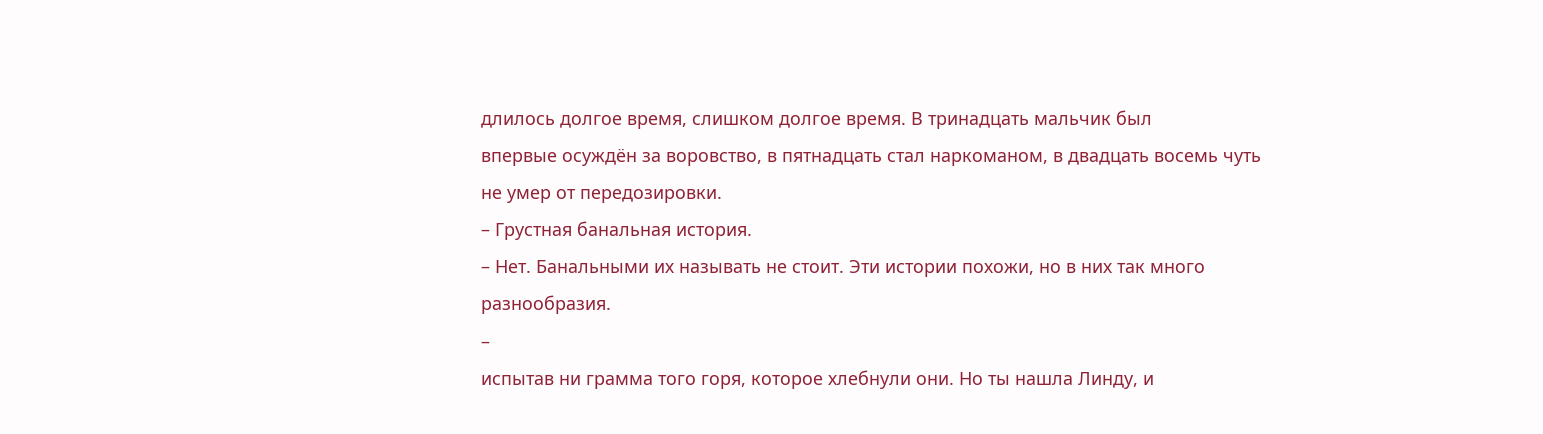длилось долгое время, слишком долгое время. В тринадцать мальчик был
впервые осуждён за воровство, в пятнадцать стал наркоманом, в двадцать восемь чуть
не умер от передозировки.
– Грустная банальная история.
– Нет. Банальными их называть не стоит. Эти истории похожи, но в них так много
разнообразия.
–
испытав ни грамма того горя, которое хлебнули они. Но ты нашла Линду, и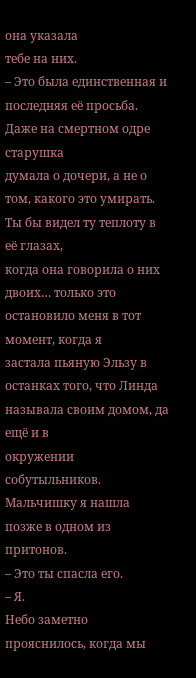она указала
тебе на них.
– Это была единственная и последняя её просьба. Даже на смертном одре старушка
думала о дочери, а не о том, какого это умирать. Ты бы видел ту теплоту в её глазах,
когда она говорила о них двоих… только это остановило меня в тот момент, когда я
застала пьяную Эльзу в останках того, что Линда называла своим домом, да ещё и в
окружении собутыльников. Мальчишку я нашла позже в одном из притонов.
– Это ты спасла его.
– Я.
Небо заметно прояснилось, когда мы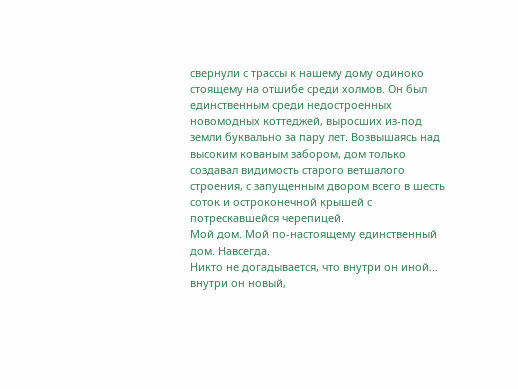свернули с трассы к нашему дому одиноко
стоящему на отшибе среди холмов. Он был единственным среди недостроенных
новомодных коттеджей, выросших из-под земли буквально за пару лет. Возвышаясь над
высоким кованым забором, дом только создавал видимость старого ветшалого
строения, с запущенным двором всего в шесть соток и остроконечной крышей с
потрескавшейся черепицей.
Мой дом. Мой по-настоящему единственный дом. Навсегда.
Никто не догадывается, что внутри он иной… внутри он новый,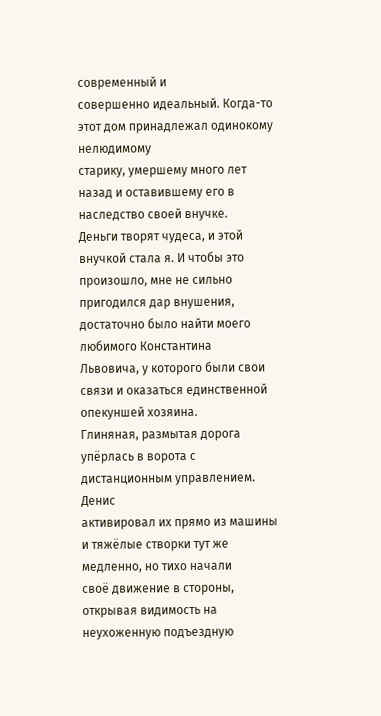современный и
совершенно идеальный. Когда-то этот дом принадлежал одинокому нелюдимому
старику, умершему много лет назад и оставившему его в наследство своей внучке.
Деньги творят чудеса, и этой внучкой стала я. И чтобы это произошло, мне не сильно
пригодился дар внушения, достаточно было найти моего любимого Константина
Львовича, у которого были свои связи и оказаться единственной опекуншей хозяина.
Глиняная, размытая дорога упёрлась в ворота с дистанционным управлением. Денис
активировал их прямо из машины и тяжёлые створки тут же медленно, но тихо начали
своё движение в стороны, открывая видимость на неухоженную подъездную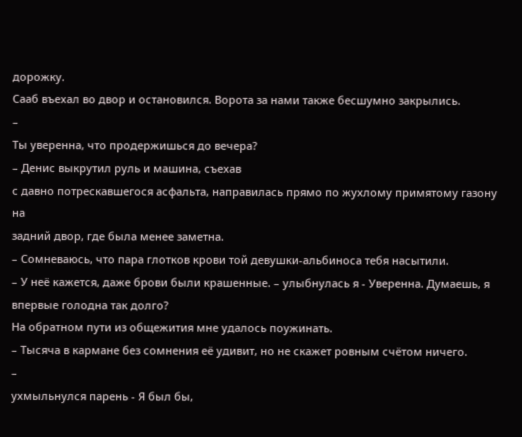дорожку.
Сааб въехал во двор и остановился. Ворота за нами также бесшумно закрылись.
–
Ты уверенна, что продержишься до вечера?
– Денис выкрутил руль и машина, съехав
с давно потрескавшегося асфальта, направилась прямо по жухлому примятому газону на
задний двор, где была менее заметна.
– Сомневаюсь, что пара глотков крови той девушки-альбиноса тебя насытили.
– У неё кажется, даже брови были крашенные. – улыбнулась я - Уверенна. Думаешь, я
впервые голодна так долго?
На обратном пути из общежития мне удалось поужинать.
– Тысяча в кармане без сомнения её удивит, но не скажет ровным счётом ничего.
–
ухмыльнулся парень - Я был бы,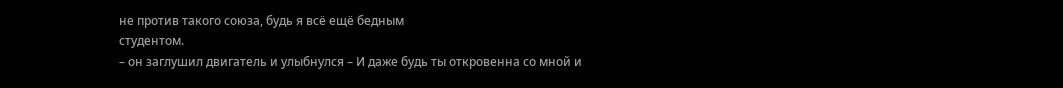не против такого союза, будь я всё ещё бедным
студентом.
– он заглушил двигатель и улыбнулся – И даже будь ты откровенна со мной и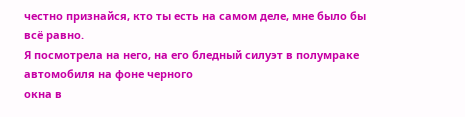честно признайся, кто ты есть на самом деле, мне было бы всё равно.
Я посмотрела на него, на его бледный силуэт в полумраке автомобиля на фоне черного
окна в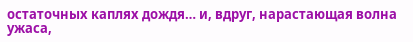остаточных каплях дождя… и, вдруг, нарастающая волна ужаса,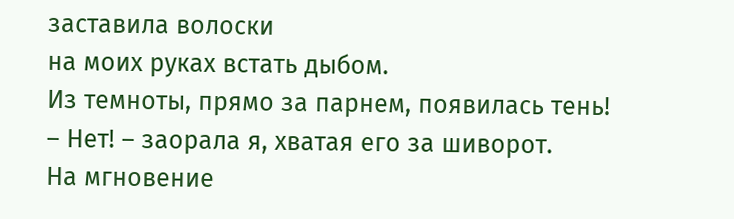заставила волоски
на моих руках встать дыбом.
Из темноты, прямо за парнем, появилась тень!
– Нет! – заорала я, хватая его за шиворот.
На мгновение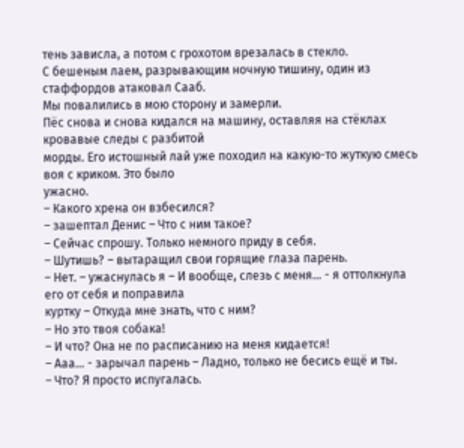тень зависла, а потом с грохотом врезалась в стекло.
С бешеным лаем, разрывающим ночную тишину, один из стаффордов атаковал Сааб.
Мы повалились в мою сторону и замерли.
Пёс снова и снова кидался на машину, оставляя на стёклах кровавые следы с разбитой
морды. Его истошный лай уже походил на какую-то жуткую смесь воя с криком. Это было
ужасно.
– Какого хрена он взбесился?
– зашептал Денис – Что с ним такое?
– Сейчас спрошу. Только немного приду в себя.
– Шутишь? – вытаращил свои горящие глаза парень.
– Нет. – ужаснулась я – И вообще, слезь с меня… - я оттолкнула его от себя и поправила
куртку – Откуда мне знать, что с ним?
– Но это твоя собака!
– И что? Она не по расписанию на меня кидается!
– Ааа… - зарычал парень – Ладно, только не бесись ещё и ты.
– Что? Я просто испугалась.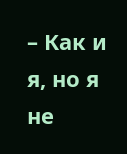– Как и я, но я не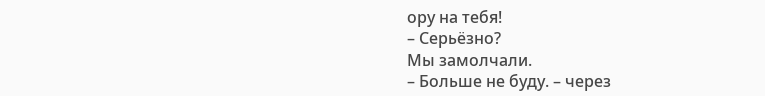ору на тебя!
– Серьёзно?
Мы замолчали.
– Больше не буду. – через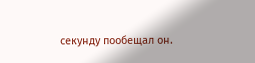секунду пообещал он.